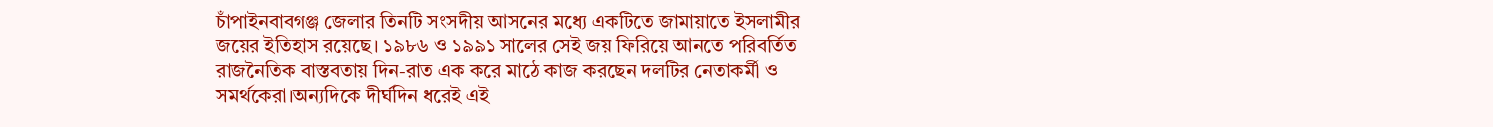চাঁপাইনবাবগঞ্জ জেলার তিনটি সংসদীয় আসনের মধ্যে একটিতে জামায়াতে ইসলামীর জয়ের ইতিহাস রয়েছে। ১৯৮৬ ও ১৯৯১ সালের সেই জয় ফিরিয়ে আনতে পরিবর্তিত রাজনৈতিক বাস্তবতায় দিন-রাত এক করে মাঠে কাজ করছেন দলটির নেতাকর্মী ও সমর্থকেরা।অন্যদিকে দীর্ঘদিন ধরেই এই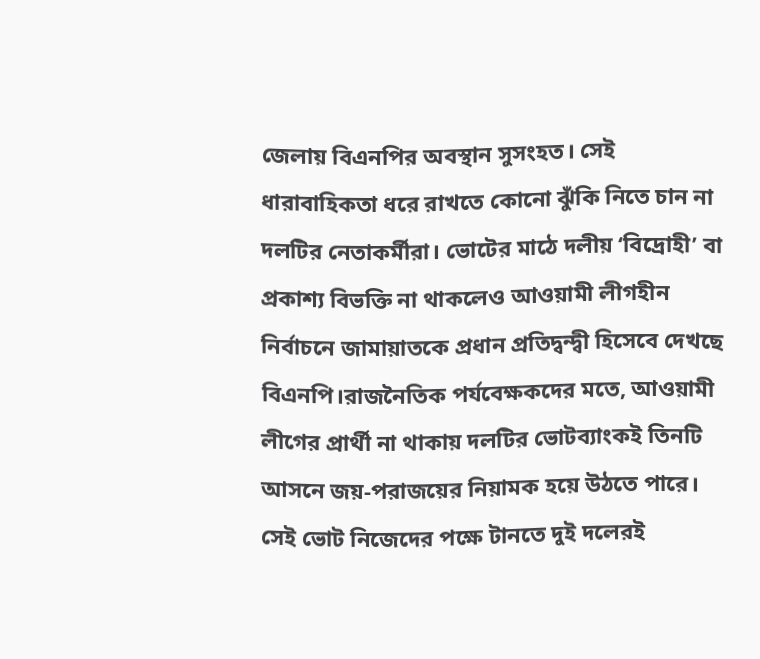জেলায় বিএনপির অবস্থান সুসংহত। সেই ধারাবাহিকতা ধরে রাখতে কোনো ঝুঁকি নিতে চান না দলটির নেতাকর্মীরা। ভোটের মাঠে দলীয় ‘বিদ্রোহী’ বা প্রকাশ্য বিভক্তি না থাকলেও আওয়ামী লীগহীন নির্বাচনে জামায়াতকে প্রধান প্রতিদ্বন্দ্বী হিসেবে দেখছে বিএনপি।রাজনৈতিক পর্যবেক্ষকদের মতে, আওয়ামী লীগের প্রার্থী না থাকায় দলটির ভোটব্যাংকই তিনটি আসনে জয়-পরাজয়ের নিয়ামক হয়ে উঠতে পারে। সেই ভোট নিজেদের পক্ষে টানতে দুই দলেরই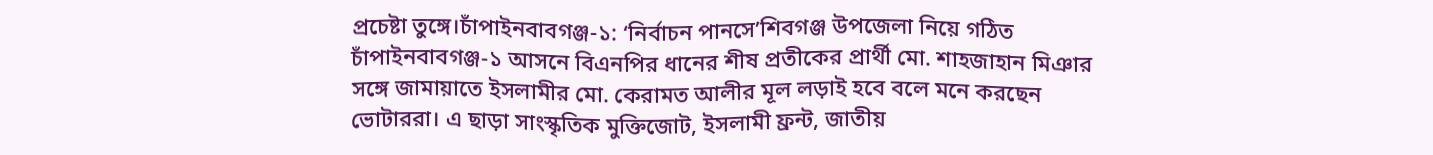প্রচেষ্টা তুঙ্গে।চাঁপাইনবাবগঞ্জ-১: ‘নির্বাচন পানসে’শিবগঞ্জ উপজেলা নিয়ে গঠিত চাঁপাইনবাবগঞ্জ-১ আসনে বিএনপির ধানের শীষ প্রতীকের প্রার্থী মো. শাহজাহান মিঞার সঙ্গে জামায়াতে ইসলামীর মো. কেরামত আলীর মূল লড়াই হবে বলে মনে করছেন ভোটাররা। এ ছাড়া সাংস্কৃতিক মুক্তিজোট, ইসলামী ফ্রন্ট, জাতীয়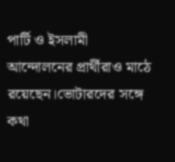পার্টি ও ইসলামী আন্দোলনের প্রার্থীরাও মাঠে রয়েছেন।ভোটারদের সঙ্গে কথা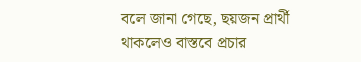বলে জানা গেছে, ছয়জন প্রার্থী থাকলেও বাস্তবে প্রচার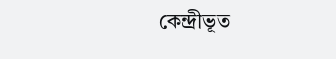কেন্দ্রীভূত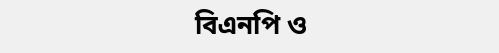বিএনপি ও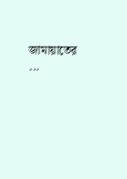জামায়াতের ...